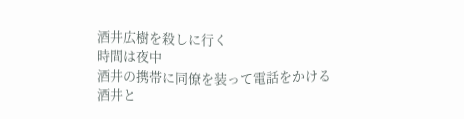酒井広樹を殺しに行く
時間は夜中
酒井の携帯に同僚を装って電話をかける
酒井と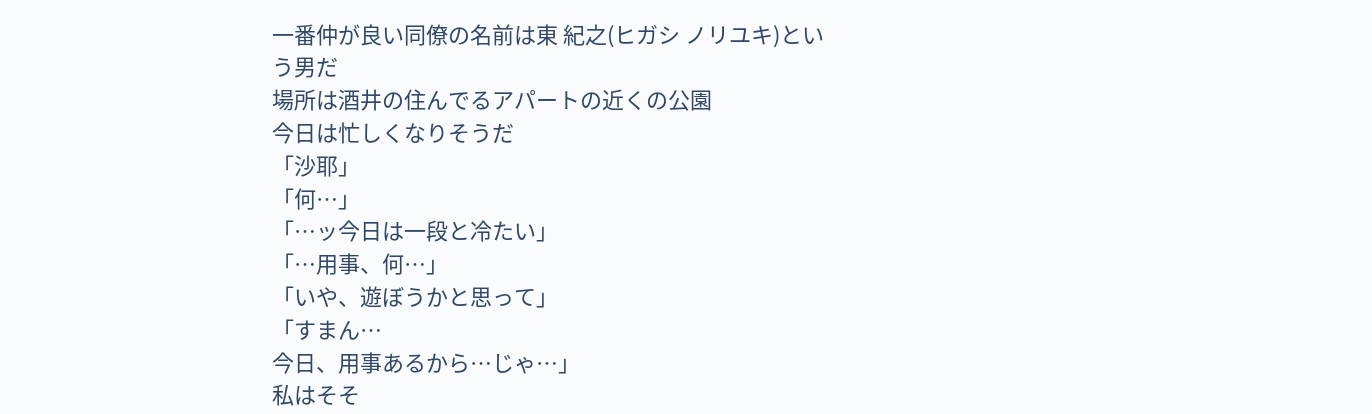一番仲が良い同僚の名前は東 紀之(ヒガシ ノリユキ)という男だ
場所は酒井の住んでるアパートの近くの公園
今日は忙しくなりそうだ
「沙耶」
「何…」
「…ッ今日は一段と冷たい」
「…用事、何…」
「いや、遊ぼうかと思って」
「すまん…
今日、用事あるから…じゃ…」
私はそそ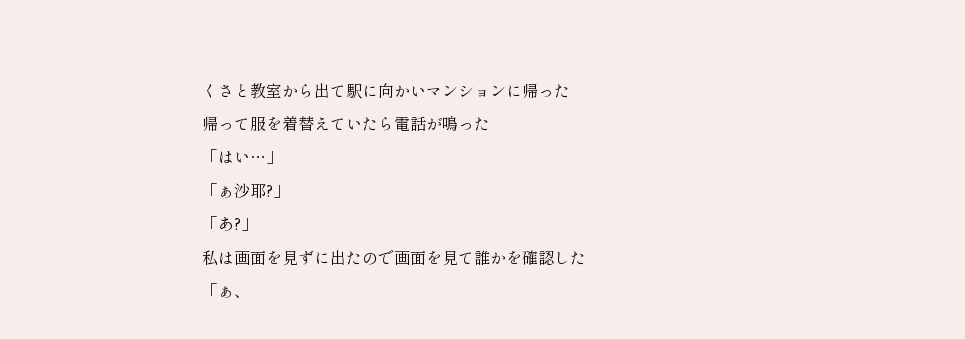くさと教室から出て駅に向かいマンションに帰った
帰って服を着替えていたら電話が鳴った
「はい…」
「ぁ沙耶?」
「あ?」
私は画面を見ずに出たので画面を見て誰かを確認した
「ぁ、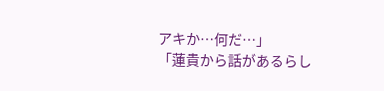アキか…何だ…」
「蓮貴から話があるらし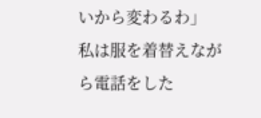いから変わるわ」
私は服を着替えながら電話をした